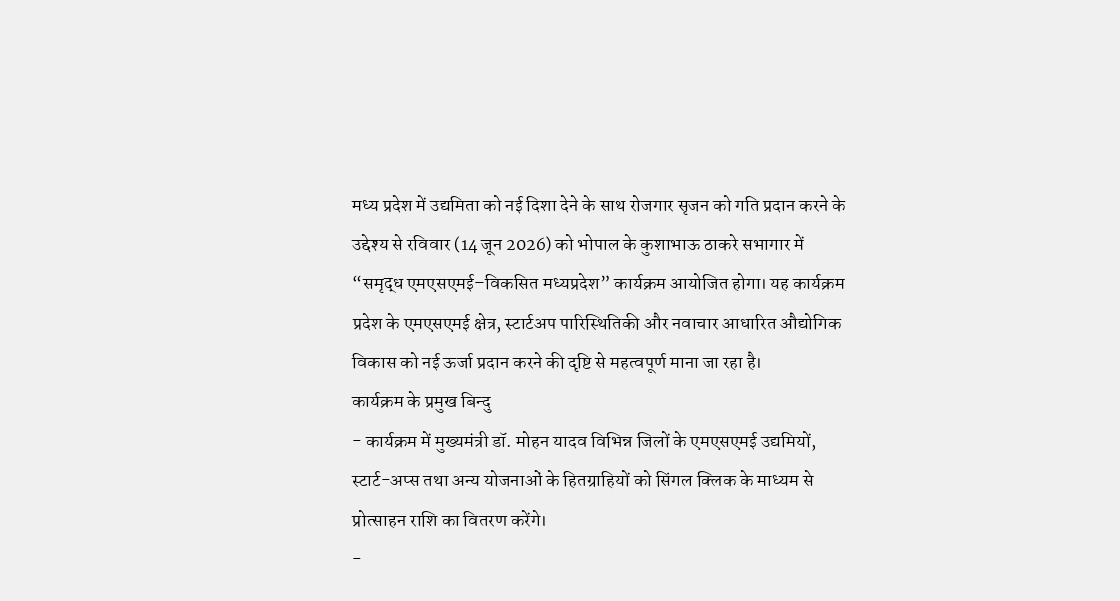मध्य प्रदेश में उद्यमिता को नई दिशा देने के साथ रोजगार सृजन को गति प्रदान करने के उद्देश्य से रविवार (14 जून 2026) को भोपाल के कुशाभाऊ ठाकरे सभागार में “समृद्ध एमएसएमई–विकसित मध्यप्रदेश” कार्यक्रम आयोजित होगा। यह कार्यक्रम प्रदेश के एमएसएमई क्षेत्र, स्टार्टअप पारिस्थितिकी और नवाचार आधारित औद्योगिक विकास को नई ऊर्जा प्रदान करने की दृष्टि से महत्वपूर्ण माना जा रहा है।
कार्यक्रम के प्रमुख बिन्दु
- कार्यक्रम में मुख्यमंत्री डॉ. मोहन यादव विभिन्न जिलों के एमएसएमई उद्यमियों, स्टार्ट-अप्स तथा अन्य योजनाओं के हितग्राहियों को सिंगल क्लिक के माध्यम से प्रोत्साहन राशि का वितरण करेंगे।
-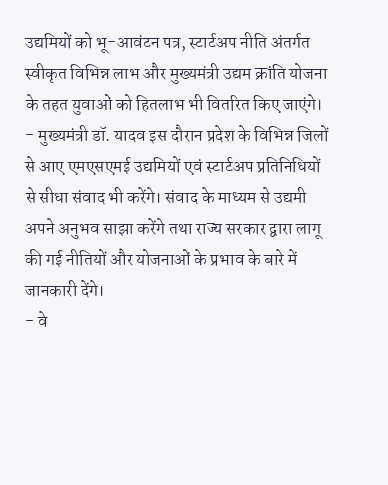उद्यमियों को भू-आवंटन पत्र, स्टार्टअप नीति अंतर्गत स्वीकृत विभिन्न लाभ और मुख्यमंत्री उद्यम क्रांति योजना के तहत युवाओं को हितलाभ भी वितरित किए जाएंगे।
- मुख्यमंत्री डॉ. यादव इस दौरान प्रदेश के विभिन्न जिलों से आए एमएसएमई उद्यमियों एवं स्टार्टअप प्रतिनिधियों से सीधा संवाद भी करेंगे। संवाद के माध्यम से उद्यमी अपने अनुभव साझा करेंगे तथा राज्य सरकार द्वारा लागू की गई नीतियों और योजनाओं के प्रभाव के बारे में जानकारी देंगे।
- वे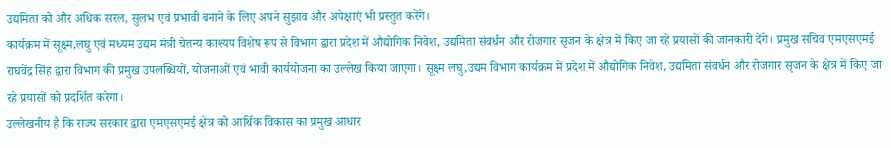उद्यमिता को और अधिक सरल, सुलभ एवं प्रभावी बनाने के लिए अपने सुझाव और अपेक्षाएं भी प्रस्तुत करेंगे।
कार्यक्रम में सूक्ष्म,लघु एवं मध्यम उद्यम मंत्री चेतन्य काश्यप विशेष रूप से विभाग द्वारा प्रदेश में औद्योगिक निवेश, उद्यमिता संवर्धन और रोजगार सृजन के क्षेत्र में किए जा रहे प्रयासों की जानकारी देंगे। प्रमुख सचिव एमएसएमई राघवेंद्र सिंह द्वारा विभाग की प्रमुख उपलब्धियों, योजनाओं एवं भावी कार्ययोजना का उल्लेख किया जाएगा। सूक्ष्म लघु,उद्यम विभाग कार्यक्रम में प्रदेश में औद्योगिक निवेश, उद्यमिता संवर्धन और रोजगार सृजन के क्षेत्र में किए जा रहे प्रयासों को प्रदर्शित करेगा।
उल्लेखनीय है कि राज्य सरकार द्वारा एमएसएमई क्षेत्र को आर्थिक विकास का प्रमुख आधार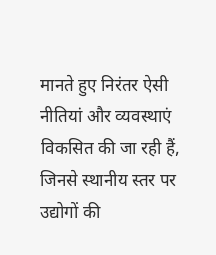मानते हुए निरंतर ऐसी नीतियां और व्यवस्थाएं विकसित की जा रही हैं, जिनसे स्थानीय स्तर पर उद्योगों की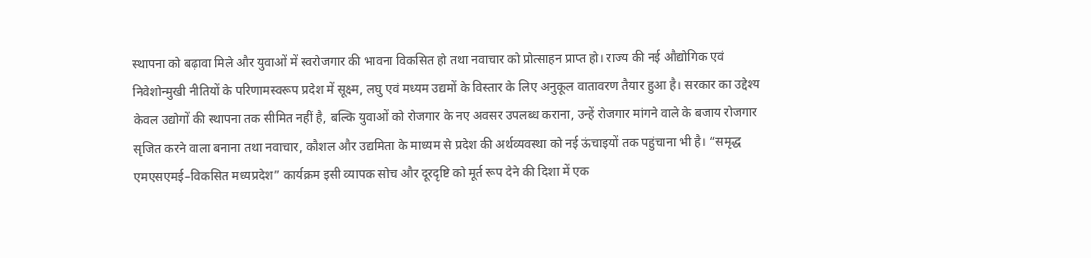स्थापना को बढ़ावा मिले और युवाओं में स्वरोजगार की भावना विकसित हो तथा नवाचार को प्रोत्साहन प्राप्त हो। राज्य की नई औद्योगिक एवं निवेशोन्मुखी नीतियों के परिणामस्वरूप प्रदेश में सूक्ष्म, लघु एवं मध्यम उद्यमों के विस्तार के लिए अनुकूल वातावरण तैयार हुआ है। सरकार का उद्देश्य केवल उद्योगों की स्थापना तक सीमित नहीं है, बल्कि युवाओं को रोजगार के नए अवसर उपलब्ध कराना, उन्हें रोजगार मांगने वाले के बजाय रोजगार सृजित करने वाला बनाना तथा नवाचार, कौशल और उद्यमिता के माध्यम से प्रदेश की अर्थव्यवस्था को नई ऊंचाइयों तक पहुंचाना भी है। “समृद्ध एमएसएमई–विकसित मध्यप्रदेश” कार्यक्रम इसी व्यापक सोच और दूरदृष्टि को मूर्त रूप देने की दिशा में एक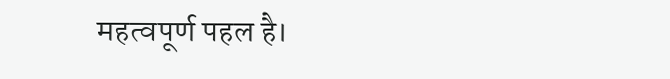महत्वपूर्ण पहल है।